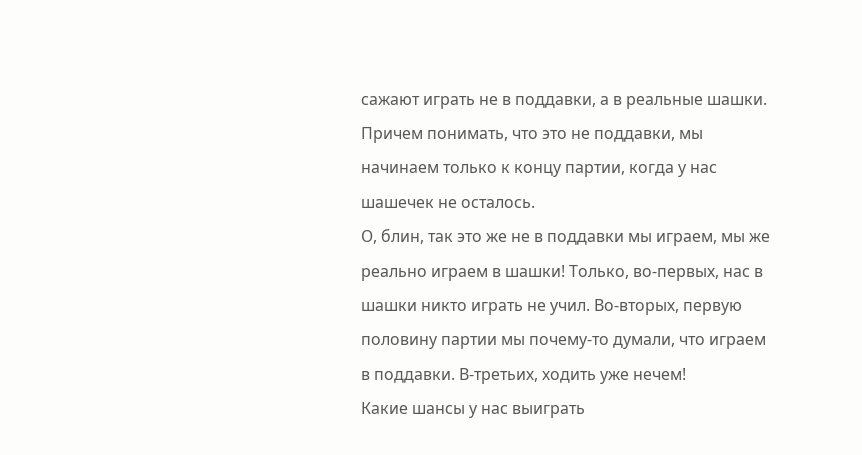сажают играть не в поддавки, а в реальные шашки. Причем понимать, что это не поддавки, мы начинаем только к концу партии, когда у нас шашечек не осталось.
О, блин, так это же не в поддавки мы играем, мы же реально играем в шашки! Только, во-первых, нас в шашки никто играть не учил. Во-вторых, первую половину партии мы почему-то думали, что играем в поддавки. В-третьих, ходить уже нечем!
Какие шансы у нас выиграть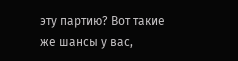эту партию? Вот такие же шансы у вас,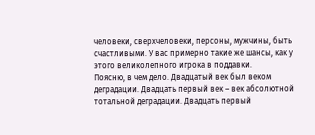человеки, сверхчеловеки, персоны, мужчины, быть счастливыми. У вас примерно такие же шансы, как у этого великолепного игрока в поддавки.
Поясню, в чем дело. Двадцатый век был веком деградации. Двадцать первый век – век абсолютной тотальной деградации. Двадцать первый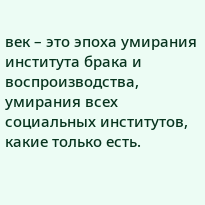век – это эпоха умирания института брака и воспроизводства, умирания всех социальных институтов, какие только есть.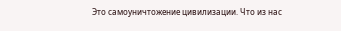Это самоуничтожение цивилизации. Что из нас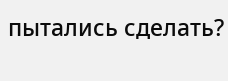пытались сделать?